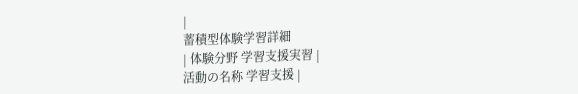|
蓄積型体験学習詳細
| 体験分野 学習支援実習 |
活動の名称 学習支援 |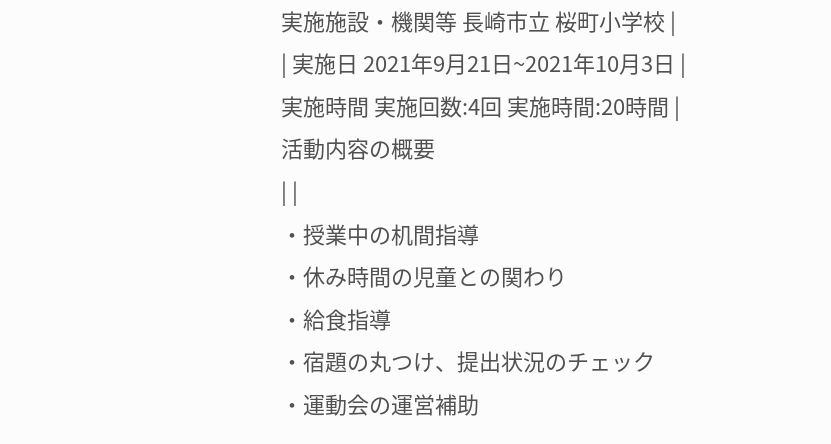実施施設・機関等 長崎市立 桜町小学校 |
| 実施日 2021年9月21日~2021年10月3日 |
実施時間 実施回数:4回 実施時間:20時間 |
活動内容の概要
| |
・授業中の机間指導
・休み時間の児童との関わり
・給食指導
・宿題の丸つけ、提出状況のチェック
・運動会の運営補助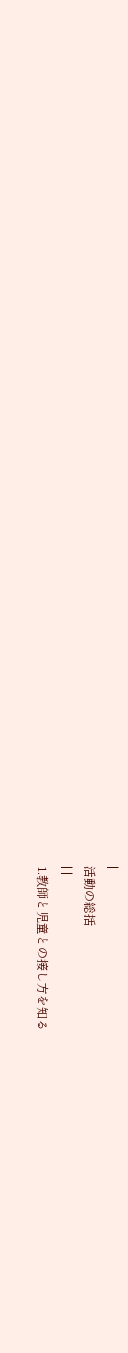|
活動の総括
| |
1.教師と児童との接し方を知る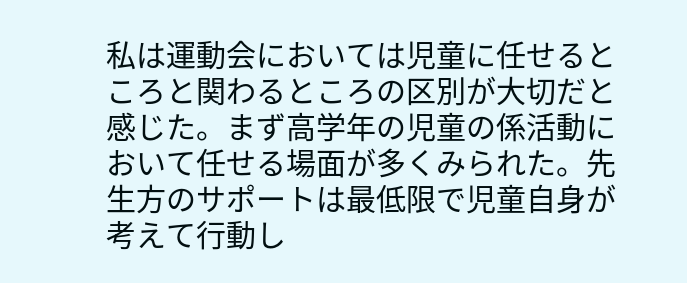私は運動会においては児童に任せるところと関わるところの区別が大切だと感じた。まず高学年の児童の係活動において任せる場面が多くみられた。先生方のサポートは最低限で児童自身が考えて行動し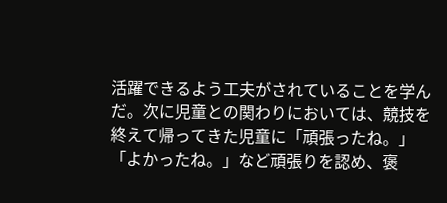活躍できるよう工夫がされていることを学んだ。次に児童との関わりにおいては、競技を終えて帰ってきた児童に「頑張ったね。」「よかったね。」など頑張りを認め、褒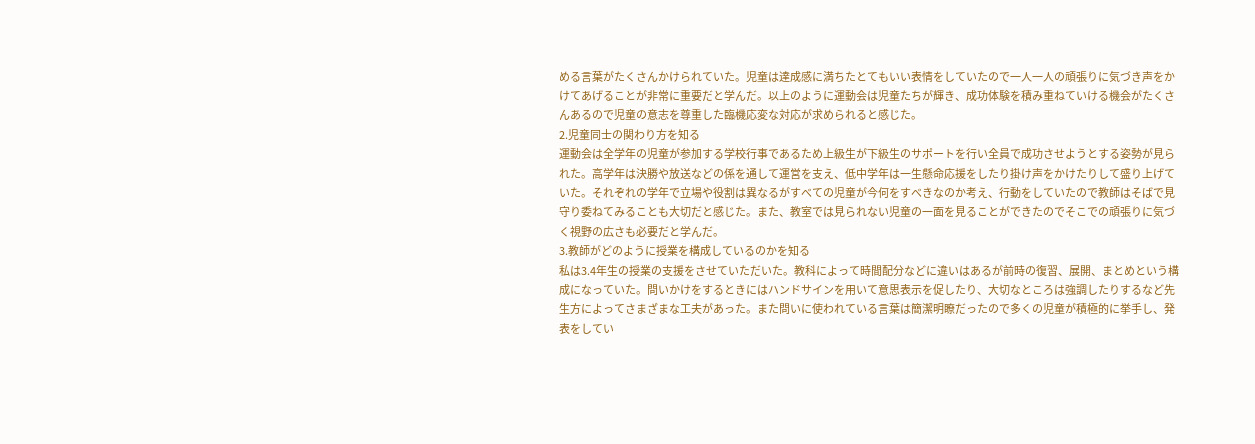める言葉がたくさんかけられていた。児童は達成感に満ちたとてもいい表情をしていたので一人一人の頑張りに気づき声をかけてあげることが非常に重要だと学んだ。以上のように運動会は児童たちが輝き、成功体験を積み重ねていける機会がたくさんあるので児童の意志を尊重した臨機応変な対応が求められると感じた。
2.児童同士の関わり方を知る
運動会は全学年の児童が参加する学校行事であるため上級生が下級生のサポートを行い全員で成功させようとする姿勢が見られた。高学年は決勝や放送などの係を通して運営を支え、低中学年は一生懸命応援をしたり掛け声をかけたりして盛り上げていた。それぞれの学年で立場や役割は異なるがすべての児童が今何をすべきなのか考え、行動をしていたので教師はそばで見守り委ねてみることも大切だと感じた。また、教室では見られない児童の一面を見ることができたのでそこでの頑張りに気づく視野の広さも必要だと学んだ。
3.教師がどのように授業を構成しているのかを知る
私は3.4年生の授業の支援をさせていただいた。教科によって時間配分などに違いはあるが前時の復習、展開、まとめという構成になっていた。問いかけをするときにはハンドサインを用いて意思表示を促したり、大切なところは強調したりするなど先生方によってさまざまな工夫があった。また問いに使われている言葉は簡潔明瞭だったので多くの児童が積極的に挙手し、発表をしてい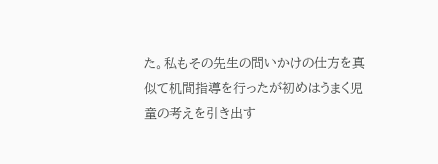た。私もその先生の問いかけの仕方を真似て机間指導を行ったが初めはうまく児童の考えを引き出す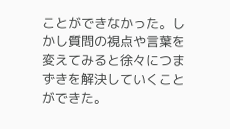ことができなかった。しかし質問の視点や言葉を変えてみると徐々につまずきを解決していくことができた。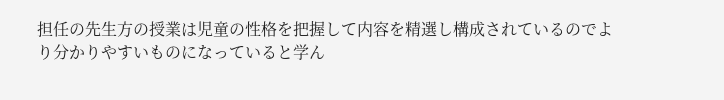担任の先生方の授業は児童の性格を把握して内容を精選し構成されているのでより分かりやすいものになっていると学ん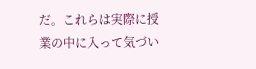だ。これらは実際に授業の中に入って気づい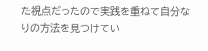た視点だったので実践を重ねて自分なりの方法を見つけてい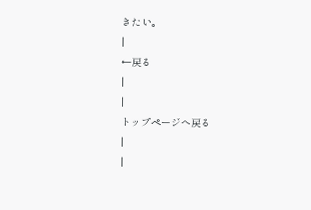きたい。
|
←戻る
|
|
トップページへ戻る
|
|